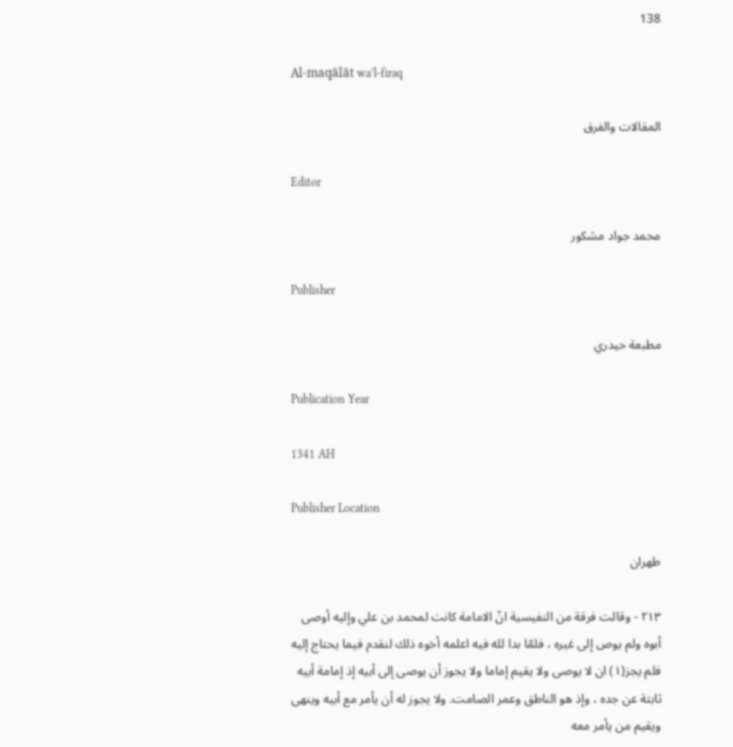138

Al-maqālāt waʾl-firaq

المقالات والفرق

Editor

محمد جواد مشكور

Publisher

مطبعة حيدري

Publication Year

1341 AH

Publisher Location

طهران

٢١٣ - وقالت فرقة من النفيسية انّ الامامة كانت لمحمد بن علي وإليه أوصى أبوه ولم يوص إلى غيره ، فلمّا بدا لله فيه اعلمه أخوه ذلك لنقدم فيما يحتاج إليه فلم يجز(١) ان لا يوصى ولا يقيم إماما ولا يجوز أن يوصى إلى أبيه إذ إمامة أبيه ثابتة عن جده ، وإذ هو الناطق وعمر الصامت. ولا يجوز له أن يأمر مع أبيه وينهى ويقيم من يأمر معه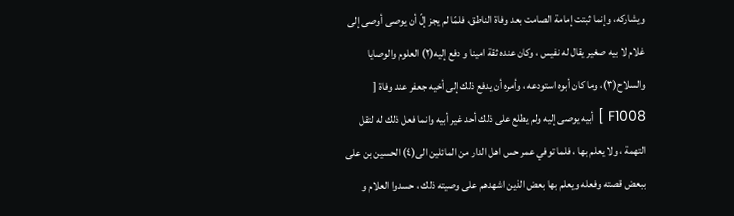ويشاركه، وإنما ثبتت إمامة الصامت بعد وفاة الناطق، فلمّا لم يجز إلّ أن يوصى أوصى إلى غلام لا بيه صغير يقال له نفيس ، وكان عنده ثقة امينا و دفع إليه(٢) العلوم والوصايا والسلاح(٣)، وما كان أبوه استودعه ، وأمره أن يدفع ذلك إلى أخيه جعفر عند وفاة [ F1008 ] أبيه يوصى إليه ولم يطلع على ذلك أحد غير أبيه وانما فعل ذلك له لتقل التهمة ، ولا يعلم بها ، فلما توفي عمر حس اهل الدار من المائلين الى(٤) الحسين بن على ببعض قصته وفعله ويعلم بها بعض الذين اشهدهم على وصيته ذلك ، حسدوا العلام و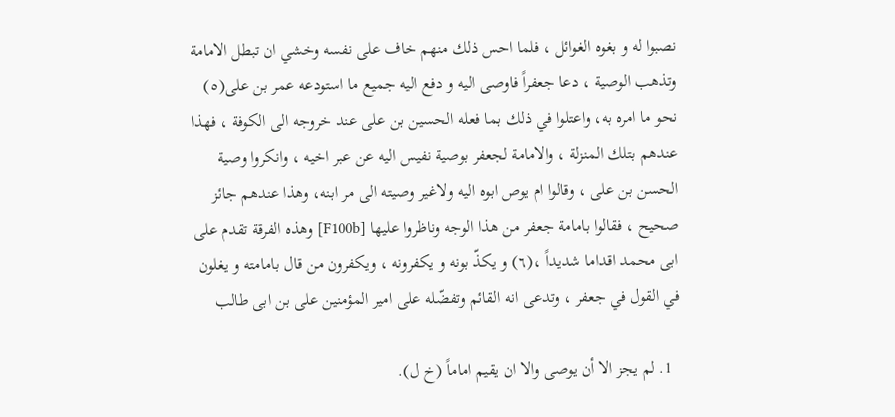نصبوا له و بغوه الغوائل ، فلما احس ذلك منهم خاف على نفسه وخشي ان تبطل الامامة وتذهب الوصية ، دعا جعفراً فاوصى اليه و دفع اليه جميع ما استودعه عمر بن على(٥) نحو ما امره به، واعتلوا في ذلك بما فعله الحسين بن على عند خروجه الى الكوفة ، فهذا عندهم بتلك المنزلة ، والامامة لجعفر بوصية نفيس اليه عن عبر اخيه ، وانكروا وصية الحسن بن على ، وقالوا ام يوص ابوه اليه ولاغير وصيته الى مر ابنه، وهذا عندهم جائز صحيح ، فقالوا بامامة جعفر من هذا الوجه وناظروا عليها [F100b] وهذه الفرقة تقدم على ابى محمد اقداما شديداً ،(٦) و یكذّ بونه و یكفرونه ، ویکفرون من قال بامامته و یغلون في القول في جعفر ، وتدعى انه القائم وتفضّله على امير المؤمنين على بن ابى طالب

  1. لم يجز الا أن يوصى والا ان يقيم اماماً (خ ل).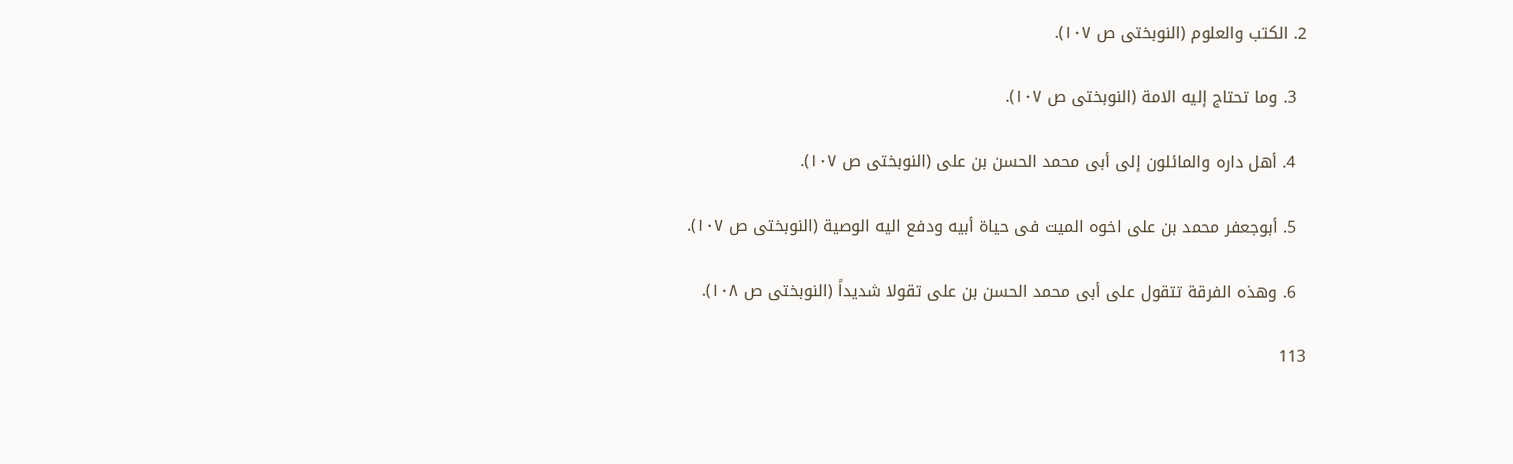2. الكتب والعلوم (النوبختى ص ١٠٧).

  3. وما تحتاج إليه الامة (النوبختى ص ١٠٧).

  4. أهل داره والمائلون إلى أبى محمد الحسن بن على (النوبختى ص ١٠٧).

  5. أبوجعفر محمد بن على اخوه الميت فى حياة أبيه ودفع اليه الوصية (النوبختى ص ١٠٧).

  6. وهذه الفرقة تتقول على أبى محمد الحسن بن على تقولا شديداً (النوبختى ص ١٠٨).

113